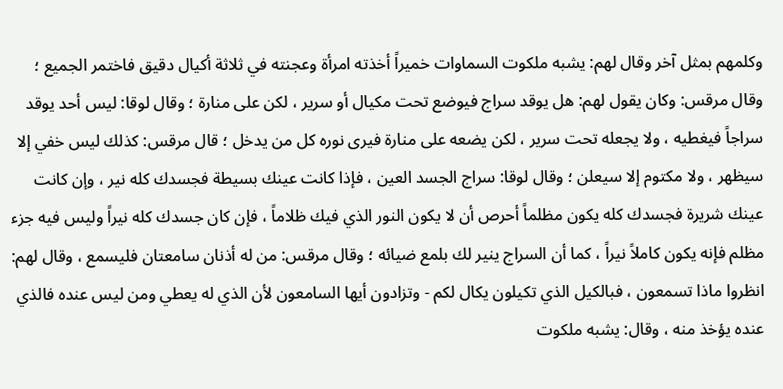وكلمهم بمثل آخر وقال لهم: يشبه ملكوت السماوات خميراً أخذته امرأة وعجنته في ثلاثة أكيال دقيق فاختمر الجميع ؛ وقال مرقس: وكان يقول لهم: هل يوقد سراج فيوضع تحت مكيال أو سرير ، لكن على منارة ؛ وقال لوقا: ليس أحد يوقد سراجاً فيغطيه ، ولا يجعله تحت سرير ، لكن يضعه على منارة فيرى نوره كل من يدخل ؛ قال مرقس: كذلك ليس خفي إلا سيظهر ، ولا مكتوم إلا سيعلن ؛ وقال لوقا: سراج الجسد العين ، فإذا كانت عينك بسيطة فجسدك كله نير ، وإن كانت عينك شريرة فجسدك كله يكون مظلماً أحرص أن لا يكون النور الذي فيك ظلاماً ، فإن كان جسدك كله نيراً وليس فيه جزء مظلم فإنه يكون كاملاً نيراً ، كما أن السراج ينير لك بلمع ضيائه ؛ وقال مرقس: من له أذنان سامعتان فليسمع ، وقال لهم: انظروا ماذا تسمعون ، فبالكيل الذي تكيلون يكال لكم - وتزادون أيها السامعون لأن الذي له يعطي ومن ليس عنده فالذي عنده يؤخذ منه ، وقال: يشبه ملكوت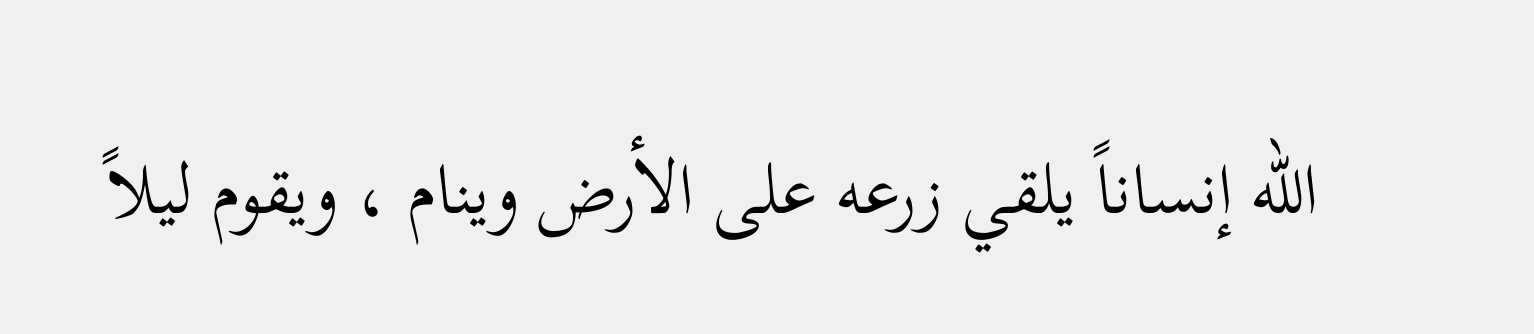الله إنساناً يلقي زرعه على الأرض وينام ، ويقوم ليلاً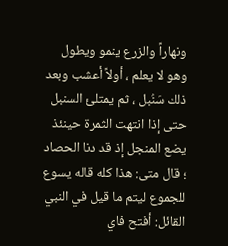ونهاراً والزرع ينمو ويطول وهو لا يعلم ، أولاً أعشب وبعد ذلك سَنُبل ، ثم يمتلئ السنبل حتى إذا انتهت الثمرة حينئذ يضع المنجل إذ قد دنا الحصاد ؛ قال متى: هذا كله قاله يسوع للجموع ليتم ما قيل في النبي القائل: أفتح فاي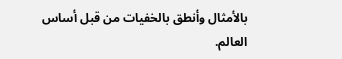بالأمثال وأنطق بالخفيات من قبل أساس العالم.